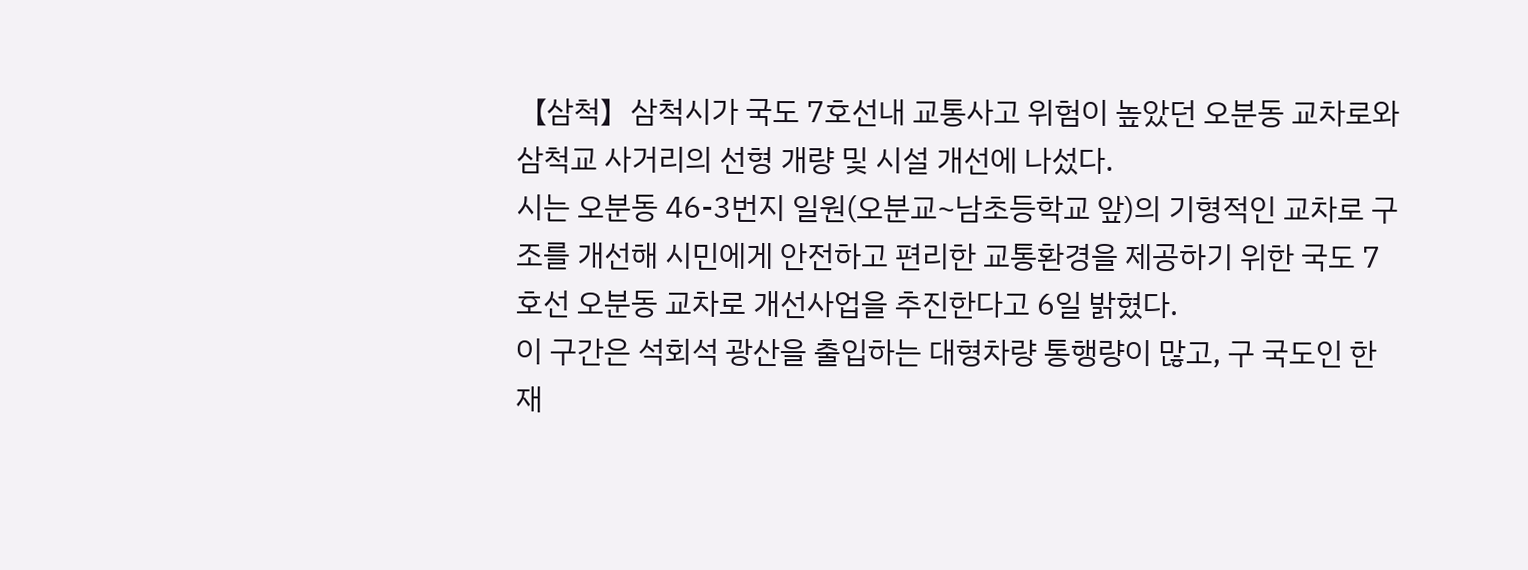【삼척】삼척시가 국도 7호선내 교통사고 위험이 높았던 오분동 교차로와 삼척교 사거리의 선형 개량 및 시설 개선에 나섰다.
시는 오분동 46-3번지 일원(오분교~남초등학교 앞)의 기형적인 교차로 구조를 개선해 시민에게 안전하고 편리한 교통환경을 제공하기 위한 국도 7호선 오분동 교차로 개선사업을 추진한다고 6일 밝혔다.
이 구간은 석회석 광산을 출입하는 대형차량 통행량이 많고, 구 국도인 한재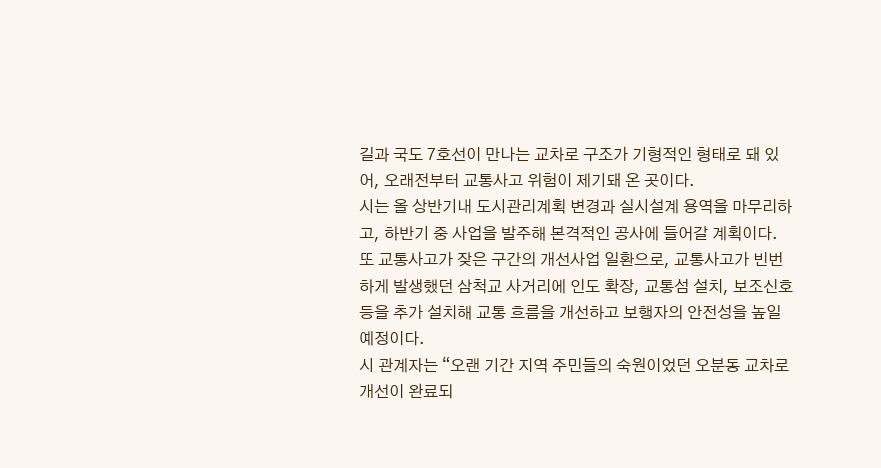길과 국도 7호선이 만나는 교차로 구조가 기형적인 형태로 돼 있어, 오래전부터 교통사고 위험이 제기돼 온 곳이다.
시는 올 상반기내 도시관리계획 변경과 실시설계 용역을 마무리하고, 하반기 중 사업을 발주해 본격적인 공사에 들어갈 계획이다.
또 교통사고가 잦은 구간의 개선사업 일환으로, 교통사고가 빈번하게 발생했던 삼척교 사거리에 인도 확장, 교통섬 설치, 보조신호등을 추가 설치해 교통 흐름을 개선하고 보행자의 안전성을 높일 예정이다.
시 관계자는 “오랜 기간 지역 주민들의 숙원이었던 오분동 교차로 개선이 완료되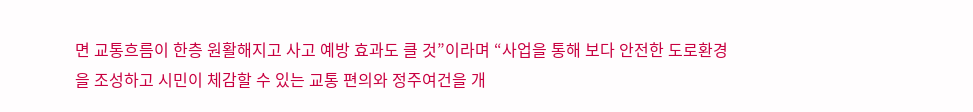면 교통흐름이 한층 원활해지고 사고 예방 효과도 클 것”이라며 “사업을 통해 보다 안전한 도로환경을 조성하고 시민이 체감할 수 있는 교통 편의와 정주여건을 개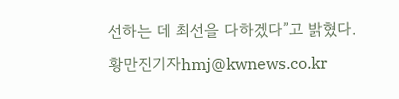선하는 데 최선을 다하겠다”고 밝혔다.
황만진기자hmj@kwnews.co.kr